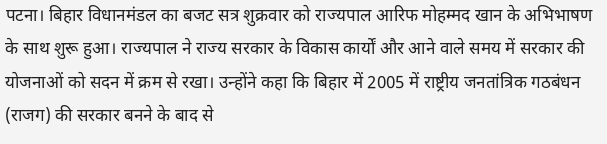पटना। बिहार विधानमंडल का बजट सत्र शुक्रवार को राज्यपाल आरिफ मोहम्मद खान के अभिभाषण के साथ शुरू हुआ। राज्यपाल ने राज्य सरकार के विकास कार्यों और आने वाले समय में सरकार की योजनाओं को सदन में क्रम से रखा। उन्होंने कहा कि बिहार में 2005 में राष्ट्रीय जनतांत्रिक गठबंधन (राजग) की सरकार बनने के बाद से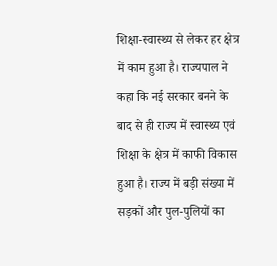शिक्षा-स्वास्थ्य से लेकर हर क्षेत्र में काम हुआ है। राज्यपाल ने कहा कि नई सरकार बनने के बाद से ही राज्य में स्वास्थ्य एवं शिक्षा के क्षेत्र में काफी विकास हुआ है। राज्य में बड़ी संख्या में सड़कों और पुल-पुलियों का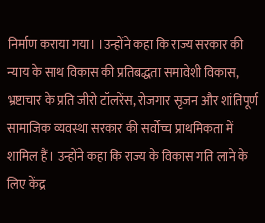निर्माण कराया गया। ।उन्होंने कहा कि राज्य सरकार की न्याय के साथ विकास की प्रतिबद्धता समावेशी विकास, भ्रष्टाचार के प्रति जीरो टॉलरेंस, रोजगार सृजन और शांतिपूर्ण सामाजिक व्यवस्था सरकार की सर्वोच्च प्राथमिकता में शामिल हैं। उन्होंने कहा कि राज्य के विकास गति लाने के लिए केंद्र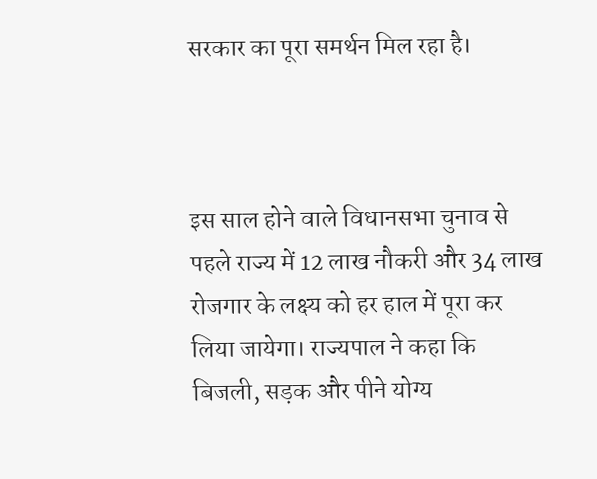सरकार का पूरा समर्थन मिल रहा है।



इस साल होने वाले विधानसभा चुनाव से पहले राज्य में 12 लाख नौकरी और 34 लाख रोजगार के लक्ष्य को हर हाल में पूरा कर लिया जायेगा। राज्यपाल ने कहा कि बिजली, सड़क और पीने योग्य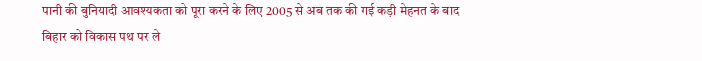पानी की बुनियादी आवश्यकता को पूरा करने के लिए 2005 से अब तक की गई कड़ी मेहनत के बाद बिहार को विकास पथ पर ले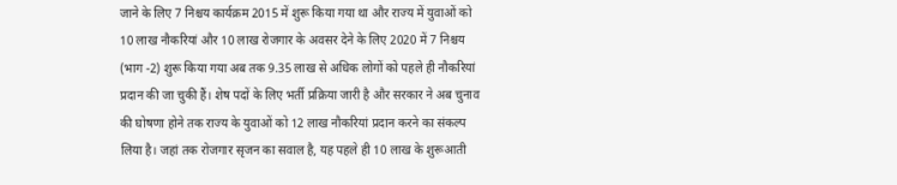जाने के लिए 7 निश्चय कार्यक्रम 2015 में शुरू किया गया था और राज्य में युवाओं को 10 लाख नौकरियां और 10 लाख रोजगार के अवसर देने के लिए 2020 में 7 निश्चय (भाग -2) शुरू किया गया अब तक 9.35 लाख से अधिक लोगों को पहले ही नौकरियां प्रदान की जा चुकी हैं। शेष पदों के लिए भर्ती प्रक्रिया जारी है और सरकार ने अब चुनाव की घोषणा होने तक राज्य के युवाओं को 12 लाख नौकरियां प्रदान करने का संकल्प लिया है। जहां तक रोजगार सृजन का सवाल है, यह पहले ही 10 लाख के शुरूआती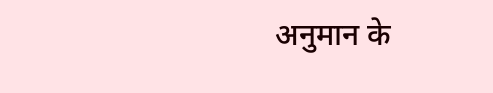अनुमान के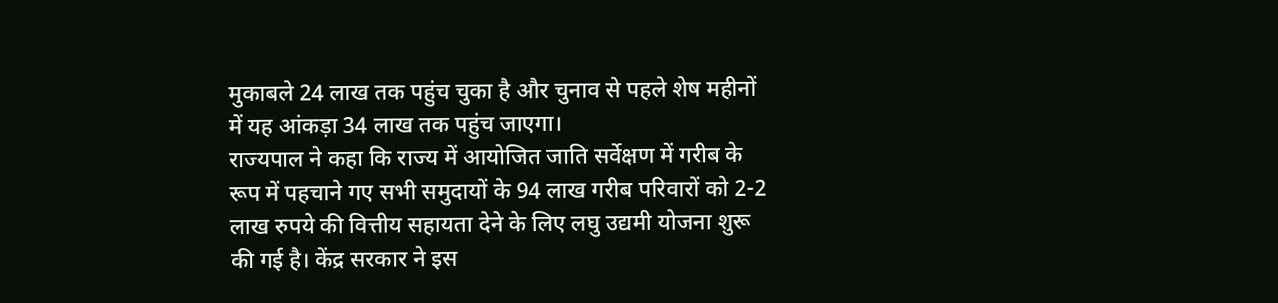मुकाबले 24 लाख तक पहुंच चुका है और चुनाव से पहले शेष महीनों में यह आंकड़ा 34 लाख तक पहुंच जाएगा।
राज्यपाल ने कहा कि राज्य में आयोजित जाति सर्वेक्षण में गरीब के रूप में पहचाने गए सभी समुदायों के 94 लाख गरीब परिवारों को 2-2 लाख रुपये की वित्तीय सहायता देने के लिए लघु उद्यमी योजना शुरू की गई है। केंद्र सरकार ने इस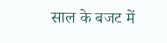साल के बजट में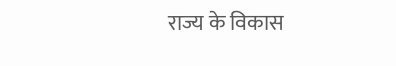राज्य के विकास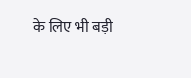के लिए भी बड़ी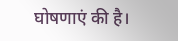घोषणाएं की है।